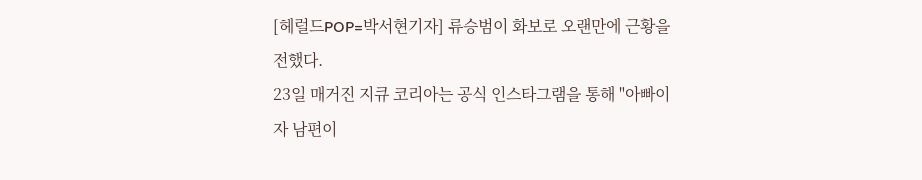[헤럴드POP=박서현기자] 류승범이 화보로 오랜만에 근황을 전했다.
23일 매거진 지큐 코리아는 공식 인스타그램을 통해 "아빠이자 남편이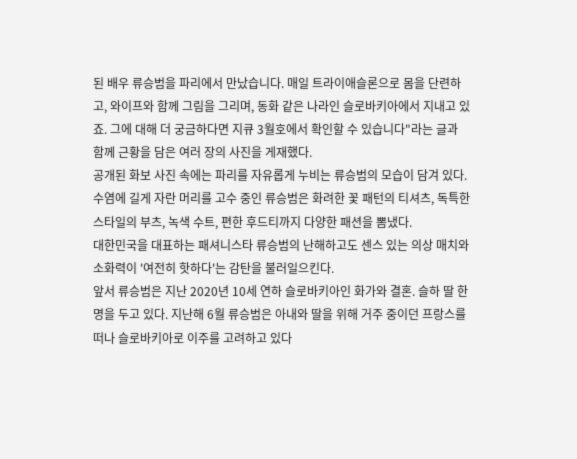된 배우 류승범을 파리에서 만났습니다. 매일 트라이애슬론으로 몸을 단련하고, 와이프와 함께 그림을 그리며, 동화 같은 나라인 슬로바키아에서 지내고 있죠. 그에 대해 더 궁금하다면 지큐 3월호에서 확인할 수 있습니다"라는 글과 함께 근황을 담은 여러 장의 사진을 게재했다.
공개된 화보 사진 속에는 파리를 자유롭게 누비는 류승범의 모습이 담겨 있다. 수염에 길게 자란 머리를 고수 중인 류승범은 화려한 꽃 패턴의 티셔츠, 독특한 스타일의 부츠, 녹색 수트, 편한 후드티까지 다양한 패션을 뽐냈다.
대한민국을 대표하는 패셔니스타 류승범의 난해하고도 센스 있는 의상 매치와 소화력이 '여전히 핫하다'는 감탄을 불러일으킨다.
앞서 류승범은 지난 2020년 10세 연하 슬로바키아인 화가와 결혼. 슬하 딸 한 명을 두고 있다. 지난해 6월 류승범은 아내와 딸을 위해 거주 중이던 프랑스를 떠나 슬로바키아로 이주를 고려하고 있다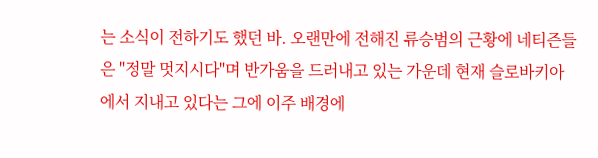는 소식이 전하기도 했던 바. 오랜만에 전해진 류승범의 근황에 네티즌들은 "정말 멋지시다"며 반가움을 드러내고 있는 가운데 현재 슬로바키아에서 지내고 있다는 그에 이주 배경에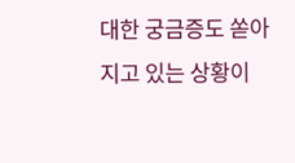대한 궁금증도 쏟아지고 있는 상황이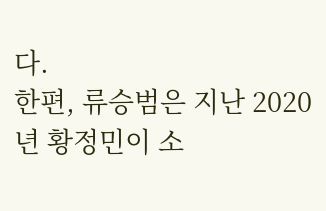다.
한편, 류승범은 지난 2020년 황정민이 소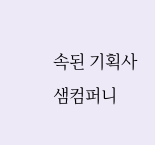속된 기획사 샘컴퍼니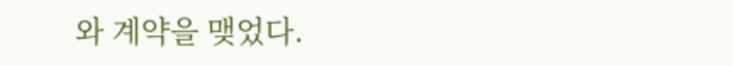와 계약을 맺었다.